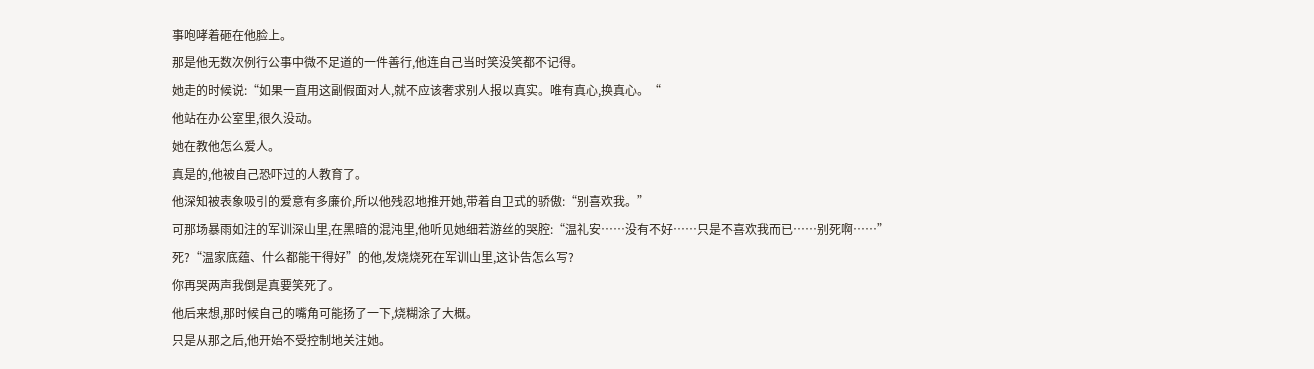事咆哮着砸在他脸上。
那是他无数次例行公事中微不足道的一件善行,他连自己当时笑没笑都不记得。
她走的时候说:“如果一直用这副假面对人,就不应该奢求别人报以真实。唯有真心,换真心。“
他站在办公室里,很久没动。
她在教他怎么爱人。
真是的,他被自己恐吓过的人教育了。
他深知被表象吸引的爱意有多廉价,所以他残忍地推开她,带着自卫式的骄傲:“别喜欢我。”
可那场暴雨如注的军训深山里,在黑暗的混沌里,他听见她细若游丝的哭腔:“温礼安……没有不好……只是不喜欢我而已……别死啊……”
死?“温家底蕴、什么都能干得好”的他,发烧烧死在军训山里,这讣告怎么写?
你再哭两声我倒是真要笑死了。
他后来想,那时候自己的嘴角可能扬了一下,烧糊涂了大概。
只是从那之后,他开始不受控制地关注她。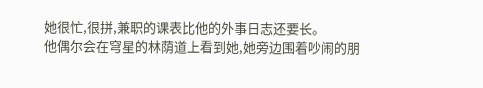她很忙,很拼,兼职的课表比他的外事日志还要长。
他偶尔会在穹星的林荫道上看到她,她旁边围着吵闹的朋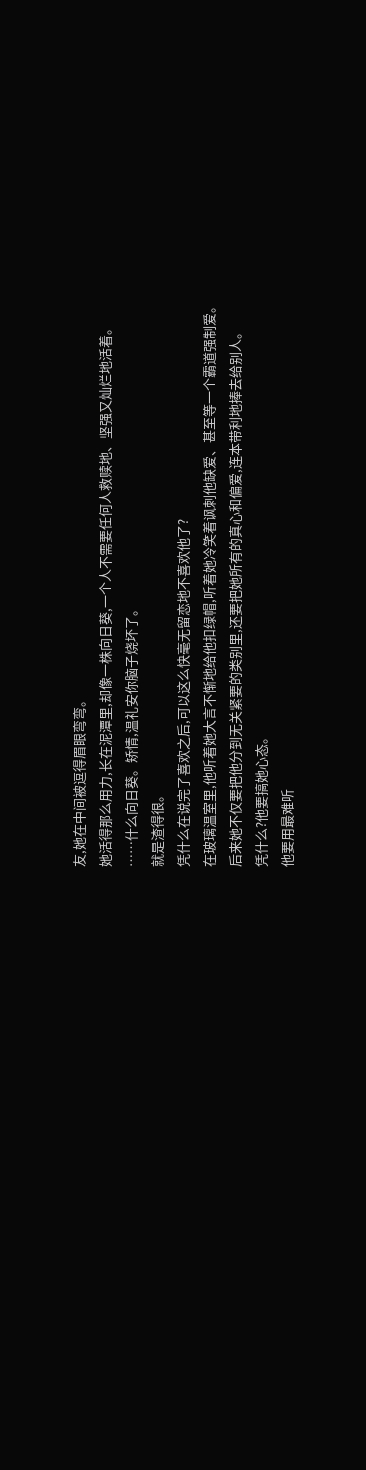友,她在中间被逗得眉眼弯弯。
她活得那么用力,长在泥潭里,却像一株向日葵,一个人不需要任何人救赎地、坚强又灿烂地活着。
……什么向日葵。矫情,温礼安你脑子烧坏了。
就是渣得很。
凭什么在说完了喜欢之后,可以这么快毫无留恋地不喜欢他了?
在玻璃温室里,他听着她大言不惭地给他扣绿帽,听着她冷笑着讽刺他缺爱、甚至等一个霸道强制爱。
后来她不仅要把他分到无关紧要的类别里,还要把她所有的真心和偏爱,连本带利地捧去给别人。
凭什么?他要搞她心态。
他要用最难听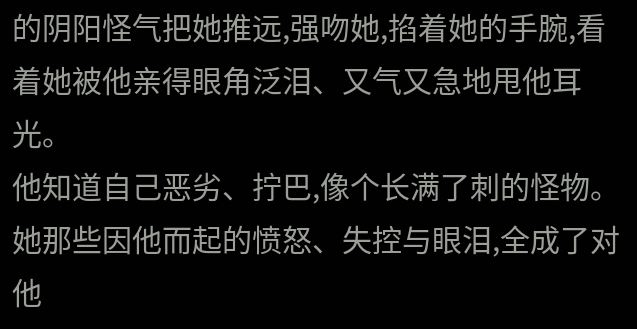的阴阳怪气把她推远,强吻她,掐着她的手腕,看着她被他亲得眼角泛泪、又气又急地甩他耳光。
他知道自己恶劣、拧巴,像个长满了刺的怪物。
她那些因他而起的愤怒、失控与眼泪,全成了对他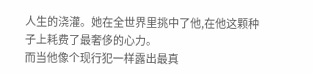人生的浇灌。她在全世界里挑中了他,在他这颗种子上耗费了最奢侈的心力。
而当他像个现行犯一样露出最真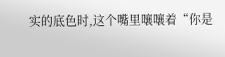实的底色时,这个嘴里嚷嚷着“你是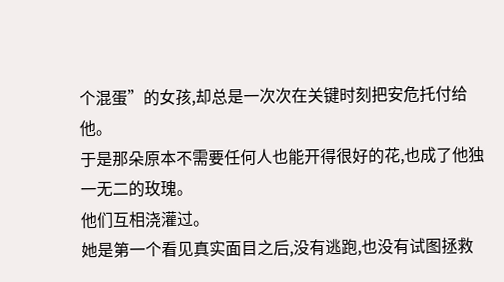个混蛋”的女孩,却总是一次次在关键时刻把安危托付给他。
于是那朵原本不需要任何人也能开得很好的花,也成了他独一无二的玫瑰。
他们互相浇灌过。
她是第一个看见真实面目之后,没有逃跑,也没有试图拯救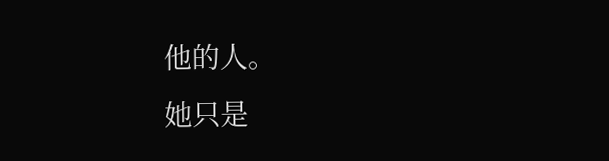他的人。
她只是